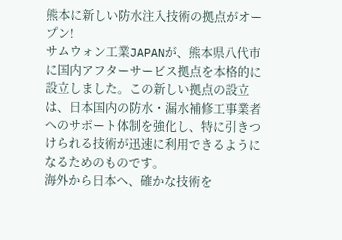熊本に新しい防水注入技術の拠点がオープン!
サムウォン工業JAPANが、熊本県八代市に国内アフターサービス拠点を本格的に設立しました。この新しい拠点の設立は、日本国内の防水・漏水補修工事業者へのサポート体制を強化し、特に引きつけられる技術が迅速に利用できるようになるためのものです。
海外から日本へ、確かな技術を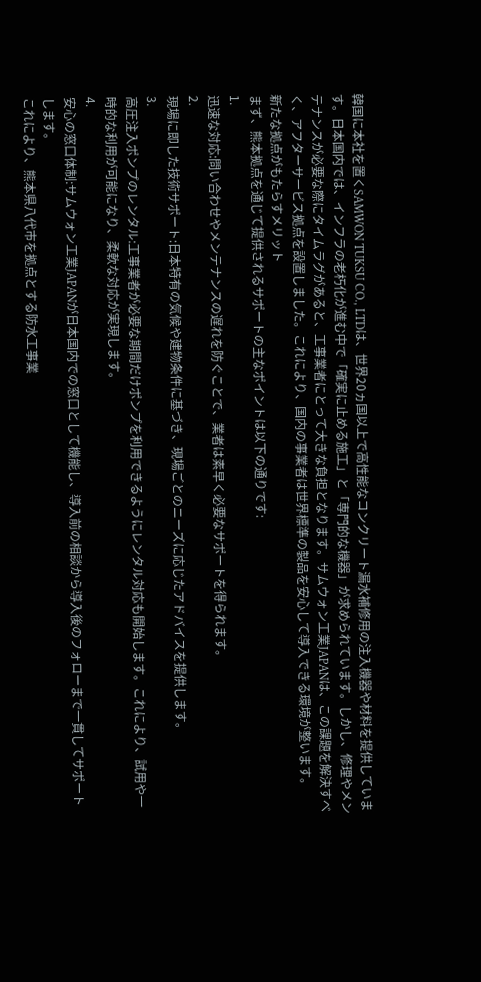韓国に本社を置くSAMWON TUKSU CO., LTDは、世界20ヵ国以上で高性能なコンクリート漏水補修用の注入機器や材料を提供しています。日本国内では、インフラの老朽化が進む中で「確実に止める施工」と「専門的な機器」が求められています。しかし、修理やメンテナンスが必要な際にタイムラグがあると、工事業者にとって大きな負担となります。サムウォン工業JAPANは、この課題を解決すべく、アフターサービス拠点を設置しました。これにより、国内の事業者は世界標準の製品を安心して導入できる環境が整います。
新たな拠点がもたらすメリット
まず、熊本拠点を通じて提供されるサポートの主なポイントは以下の通りです:
1.
迅速な対応:問い合わせやメンテナンスの遅れを防ぐことで、業者は素早く必要なサポートを得られます。
2.
現場に即した技術サポート:日本特有の気候や建物条件に基づき、現場ごとのニーズに応じたアドバイスを提供します。
3.
高圧注入ポンプのレンタル:工事業者が必要な期間だけポンプを利用できるようにレンタル対応も開始します。これにより、試用や一時的な利用が可能になり、柔軟な対応が実現します。
4.
安心の窓口体制:サムウォン工業JAPANが日本国内での窓口として機能し、導入前の相談から導入後のフォローまで一貫してサポートします。
これにより、熊本県八代市を拠点とする防水工事業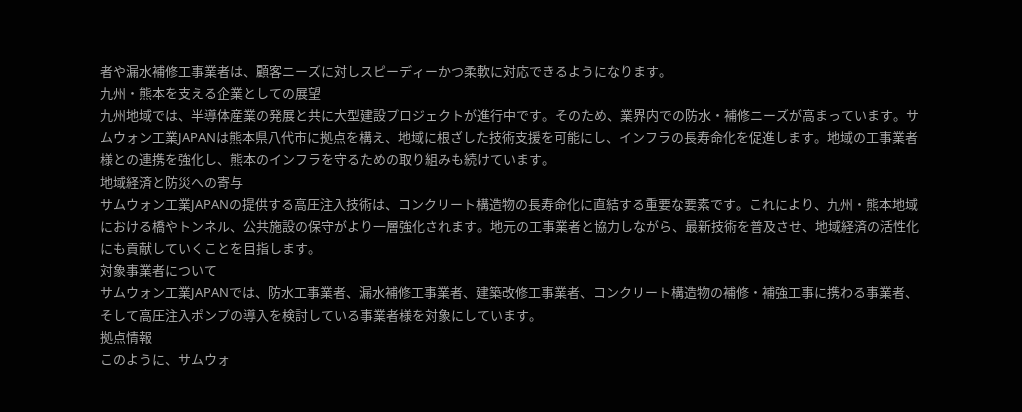者や漏水補修工事業者は、顧客ニーズに対しスピーディーかつ柔軟に対応できるようになります。
九州・熊本を支える企業としての展望
九州地域では、半導体産業の発展と共に大型建設プロジェクトが進行中です。そのため、業界内での防水・補修ニーズが高まっています。サムウォン工業JAPANは熊本県八代市に拠点を構え、地域に根ざした技術支援を可能にし、インフラの長寿命化を促進します。地域の工事業者様との連携を強化し、熊本のインフラを守るための取り組みも続けています。
地域経済と防災への寄与
サムウォン工業JAPANの提供する高圧注入技術は、コンクリート構造物の長寿命化に直結する重要な要素です。これにより、九州・熊本地域における橋やトンネル、公共施設の保守がより一層強化されます。地元の工事業者と協力しながら、最新技術を普及させ、地域経済の活性化にも貢献していくことを目指します。
対象事業者について
サムウォン工業JAPANでは、防水工事業者、漏水補修工事業者、建築改修工事業者、コンクリート構造物の補修・補強工事に携わる事業者、そして高圧注入ポンプの導入を検討している事業者様を対象にしています。
拠点情報
このように、サムウォ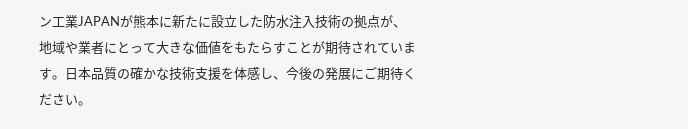ン工業JAPANが熊本に新たに設立した防水注入技術の拠点が、地域や業者にとって大きな価値をもたらすことが期待されています。日本品質の確かな技術支援を体感し、今後の発展にご期待ください。